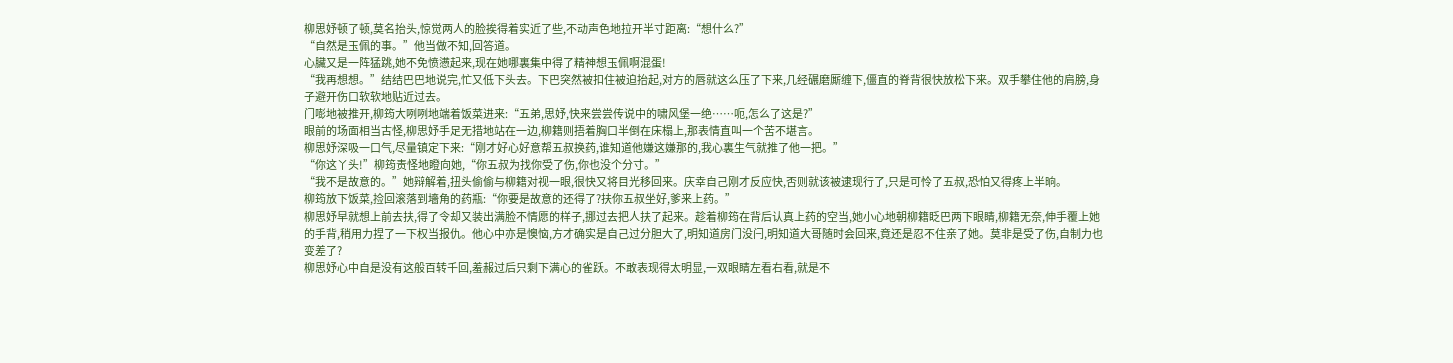柳思妤顿了顿,莫名抬头,惊觉两人的脸挨得着实近了些,不动声色地拉开半寸距离:“想什么?”
“自然是玉佩的事。”他当做不知,回答道。
心臟又是一阵猛跳,她不免愤懑起来,现在她哪裏集中得了精神想玉佩啊混蛋!
“我再想想。”结结巴巴地说完,忙又低下头去。下巴突然被扣住被迫抬起,对方的唇就这么压了下来,几经碾磨厮缠下,僵直的脊背很快放松下来。双手攀住他的肩膀,身子避开伤口软软地贴近过去。
门嘭地被推开,柳筠大咧咧地端着饭菜进来:“五弟,思妤,快来尝尝传说中的啸风堡一绝……呃,怎么了这是?”
眼前的场面相当古怪,柳思妤手足无措地站在一边,柳籍则捂着胸口半倒在床榻上,那表情直叫一个苦不堪言。
柳思妤深吸一口气,尽量镇定下来:“刚才好心好意帮五叔换药,谁知道他嫌这嫌那的,我心裏生气就推了他一把。”
“你这丫头!”柳筠责怪地瞪向她,“你五叔为找你受了伤,你也没个分寸。”
“我不是故意的。”她辩解着,扭头偷偷与柳籍对视一眼,很快又将目光移回来。庆幸自己刚才反应快,否则就该被逮现行了,只是可怜了五叔,恐怕又得疼上半晌。
柳筠放下饭菜,捡回滚落到墻角的药瓶:“你要是故意的还得了?扶你五叔坐好,爹来上药。”
柳思妤早就想上前去扶,得了令却又装出满脸不情愿的样子,挪过去把人扶了起来。趁着柳筠在背后认真上药的空当,她小心地朝柳籍眨巴两下眼睛,柳籍无奈,伸手覆上她的手背,稍用力捏了一下权当报仇。他心中亦是懊恼,方才确实是自己过分胆大了,明知道房门没闩,明知道大哥随时会回来,竟还是忍不住亲了她。莫非是受了伤,自制力也变差了?
柳思妤心中自是没有这般百转千回,羞赧过后只剩下满心的雀跃。不敢表现得太明显,一双眼睛左看右看,就是不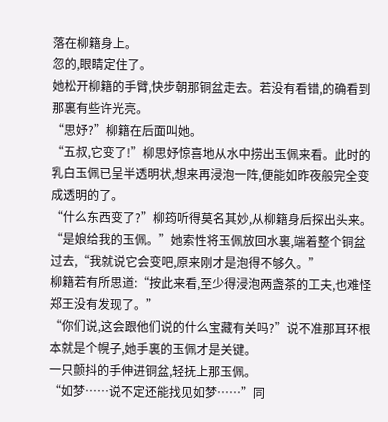落在柳籍身上。
忽的,眼睛定住了。
她松开柳籍的手臂,快步朝那铜盆走去。若没有看错,的确看到那裏有些许光亮。
“思妤?”柳籍在后面叫她。
“五叔,它变了!”柳思妤惊喜地从水中捞出玉佩来看。此时的乳白玉佩已呈半透明状,想来再浸泡一阵,便能如昨夜般完全变成透明的了。
“什么东西变了?”柳筠听得莫名其妙,从柳籍身后探出头来。
“是娘给我的玉佩。”她索性将玉佩放回水裏,端着整个铜盆过去,“我就说它会变吧,原来刚才是泡得不够久。”
柳籍若有所思道:“按此来看,至少得浸泡两盏茶的工夫,也难怪郑王没有发现了。”
“你们说,这会跟他们说的什么宝藏有关吗?”说不准那耳环根本就是个幌子,她手裏的玉佩才是关键。
一只颤抖的手伸进铜盆,轻抚上那玉佩。
“如梦……说不定还能找见如梦……”同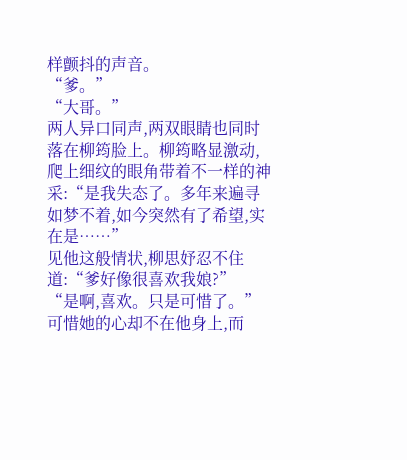样颤抖的声音。
“爹。”
“大哥。”
两人异口同声,两双眼睛也同时落在柳筠脸上。柳筠略显激动,爬上细纹的眼角带着不一样的神采:“是我失态了。多年来遍寻如梦不着,如今突然有了希望,实在是……”
见他这般情状,柳思妤忍不住道:“爹好像很喜欢我娘?”
“是啊,喜欢。只是可惜了。”可惜她的心却不在他身上,而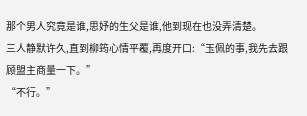那个男人究竟是谁,思妤的生父是谁,他到现在也没弄清楚。
三人静默许久,直到柳筠心情平覆,再度开口:“玉佩的事,我先去跟顾盟主商量一下。”
“不行。”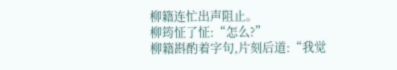柳籍连忙出声阻止。
柳筠怔了怔:“怎么?”
柳籍斟酌着字句,片刻后道:“我觉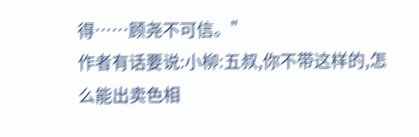得……顾尧不可信。”
作者有话要说:小柳:五叔,你不带这样的,怎么能出卖色相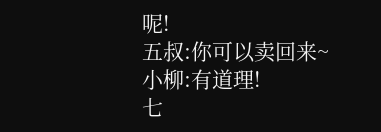呢!
五叔:你可以卖回来~
小柳:有道理!
七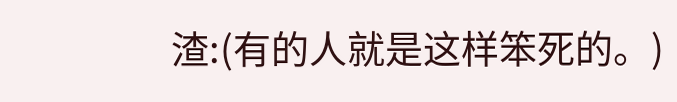渣:(有的人就是这样笨死的。)